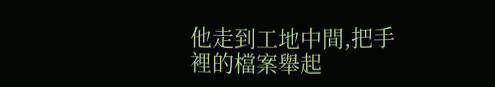他走到工地中間,把手裡的檔案舉起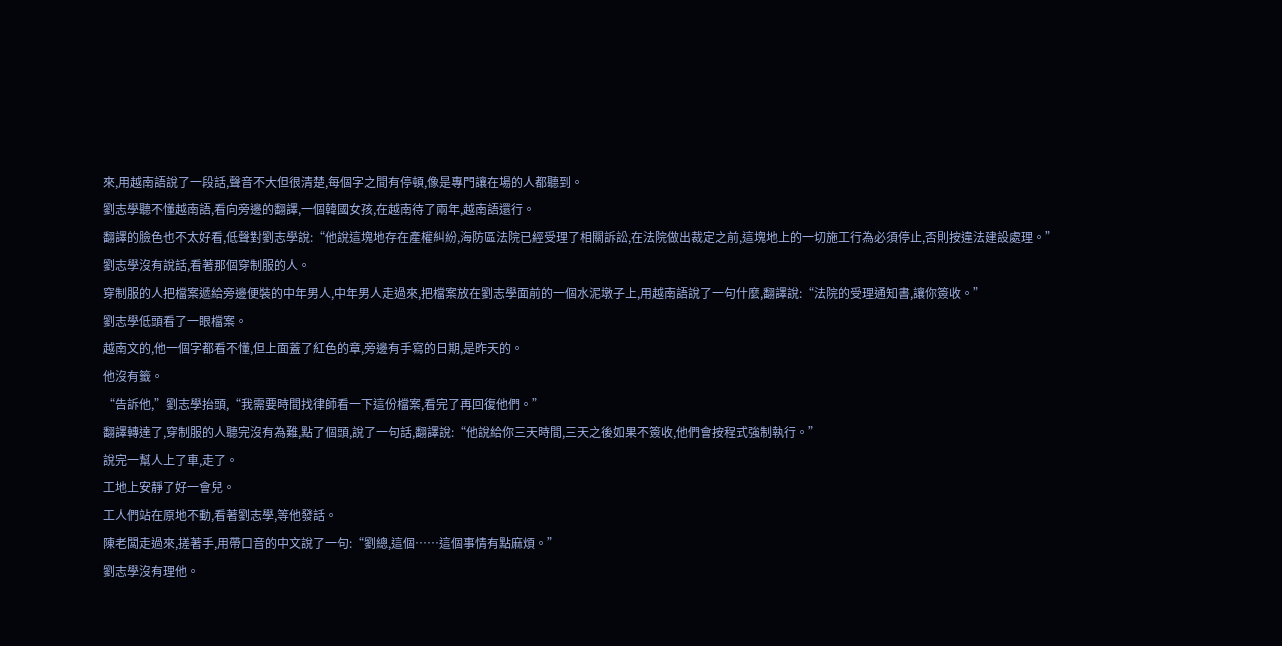來,用越南語說了一段話,聲音不大但很清楚,每個字之間有停頓,像是專門讓在場的人都聽到。
劉志學聽不懂越南語,看向旁邊的翻譯,一個韓國女孩,在越南待了兩年,越南語還行。
翻譯的臉色也不太好看,低聲對劉志學說:“他說這塊地存在產權糾紛,海防區法院已經受理了相關訴訟,在法院做出裁定之前,這塊地上的一切施工行為必須停止,否則按違法建設處理。”
劉志學沒有說話,看著那個穿制服的人。
穿制服的人把檔案遞給旁邊便裝的中年男人,中年男人走過來,把檔案放在劉志學面前的一個水泥墩子上,用越南語說了一句什麼,翻譯說:“法院的受理通知書,讓你簽收。”
劉志學低頭看了一眼檔案。
越南文的,他一個字都看不懂,但上面蓋了紅色的章,旁邊有手寫的日期,是昨天的。
他沒有籤。
“告訴他,”劉志學抬頭,“我需要時間找律師看一下這份檔案,看完了再回復他們。”
翻譯轉達了,穿制服的人聽完沒有為難,點了個頭,說了一句話,翻譯說:“他說給你三天時間,三天之後如果不簽收,他們會按程式強制執行。”
說完一幫人上了車,走了。
工地上安靜了好一會兒。
工人們站在原地不動,看著劉志學,等他發話。
陳老闆走過來,搓著手,用帶口音的中文說了一句:“劉總,這個……這個事情有點麻煩。”
劉志學沒有理他。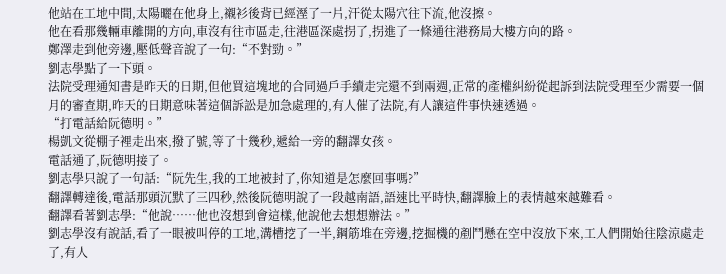他站在工地中間,太陽曬在他身上,襯衫後背已經溼了一片,汗從太陽穴往下流,他沒擦。
他在看那幾輛車離開的方向,車沒有往市區走,往港區深處拐了,拐進了一條通往港務局大樓方向的路。
鄭澤走到他旁邊,壓低聲音說了一句:“不對勁。”
劉志學點了一下頭。
法院受理通知書是昨天的日期,但他買這塊地的合同過戶手續走完還不到兩週,正常的產權糾紛從起訴到法院受理至少需要一個月的審查期,昨天的日期意味著這個訴訟是加急處理的,有人催了法院,有人讓這件事快速透過。
“打電話給阮德明。”
楊凱文從棚子裡走出來,撥了號,等了十幾秒,遞給一旁的翻譯女孩。
電話通了,阮德明接了。
劉志學只說了一句話:“阮先生,我的工地被封了,你知道是怎麼回事嗎?”
翻譯轉達後,電話那頭沉默了三四秒,然後阮德明說了一段越南語,語速比平時快,翻譯臉上的表情越來越難看。
翻譯看著劉志學:“他說……他也沒想到會這樣,他說他去想想辦法。”
劉志學沒有說話,看了一眼被叫停的工地,溝槽挖了一半,鋼筋堆在旁邊,挖掘機的剷鬥懸在空中沒放下來,工人們開始往陰涼處走了,有人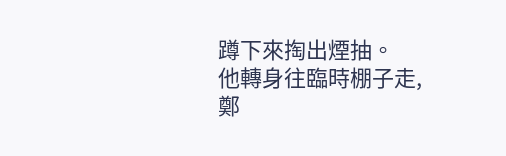蹲下來掏出煙抽。
他轉身往臨時棚子走,鄭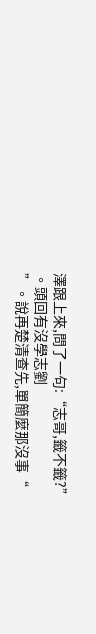澤跟上來,問了一句:“志哥,籤不籤?”
。頭回有沒學志劉
”。說再楚清查先,單簡麼那沒事“